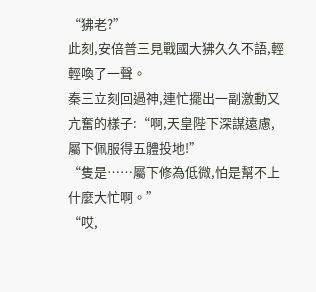“狒老?”
此刻,安倍普三見戰國大狒久久不語,輕輕喚了一聲。
秦三立刻回過神,連忙擺出一副激動又亢奮的樣子:“啊,天皇陛下深謀遠慮,屬下佩服得五體投地!”
“隻是……屬下修為低微,怕是幫不上什麼大忙啊。”
“哎,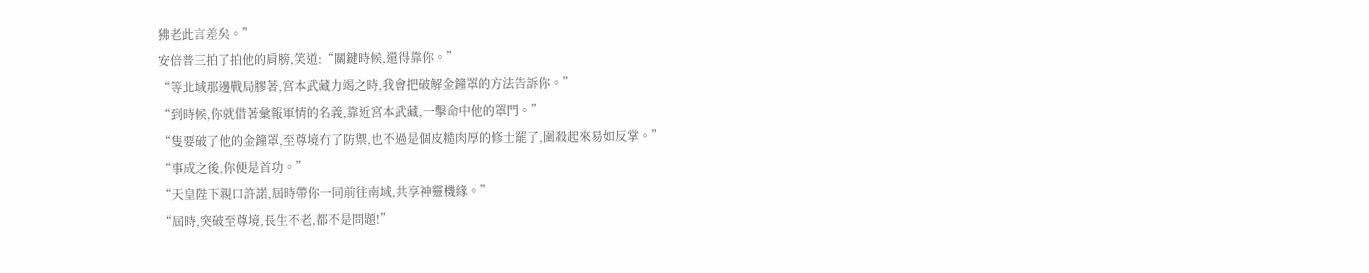狒老此言差矣。”
安倍普三拍了拍他的肩膀,笑道:“關鍵時候,還得靠你。”
“等北域那邊戰局膠著,宮本武藏力竭之時,我會把破解金鐘罩的方法告訴你。”
“到時候,你就借著彙報軍情的名義,靠近宮本武藏,一擊命中他的罩門。”
“隻要破了他的金鐘罩,至尊境冇了防禦,也不過是個皮糙肉厚的修士罷了,圍殺起來易如反掌。”
“事成之後,你便是首功。”
“天皇陛下親口許諾,屆時帶你一同前往南域,共享神靈機緣。”
“屆時,突破至尊境,長生不老,都不是問題!”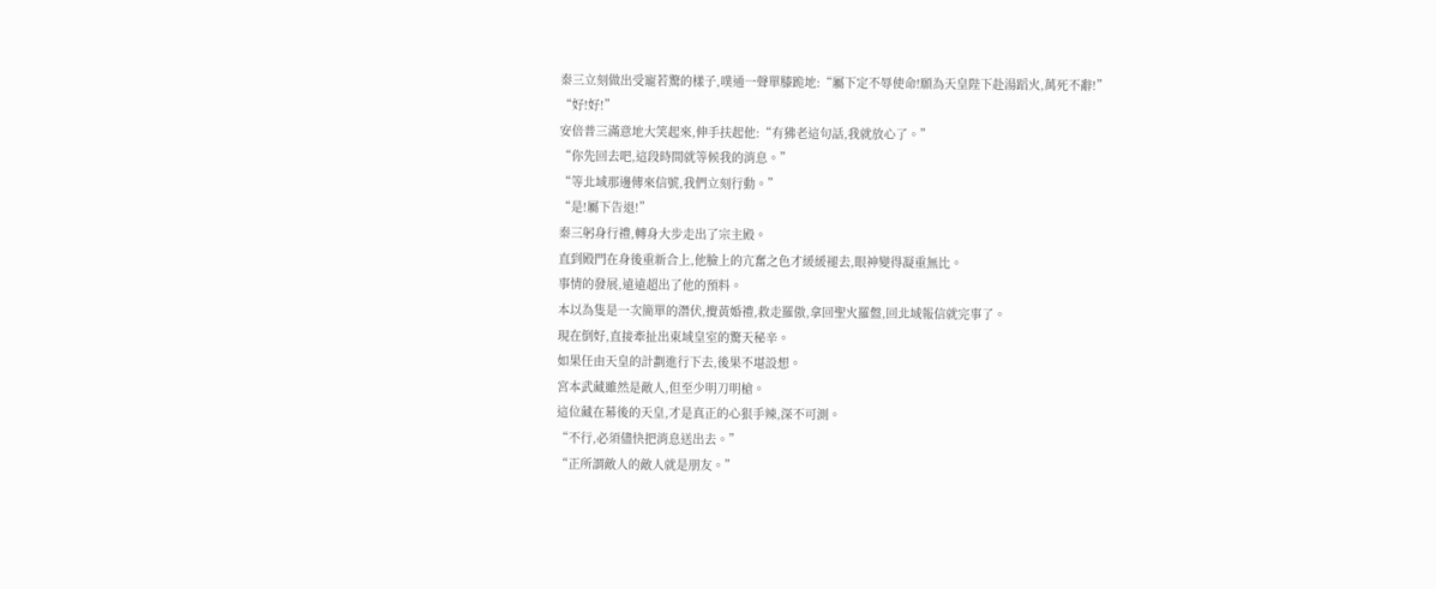秦三立刻做出受寵若驚的樣子,噗通一聲單膝跪地:“屬下定不辱使命!願為天皇陛下赴湯蹈火,萬死不辭!”
“好!好!”
安倍普三滿意地大笑起來,伸手扶起他:“有狒老這句話,我就放心了。”
“你先回去吧,這段時間就等候我的消息。”
“等北域那邊傳來信號,我們立刻行動。”
“是!屬下告退!”
秦三躬身行禮,轉身大步走出了宗主殿。
直到殿門在身後重新合上,他臉上的亢奮之色才緩緩褪去,眼神變得凝重無比。
事情的發展,遠遠超出了他的預料。
本以為隻是一次簡單的潛伏,攪黃婚禮,救走羅傲,拿回聖火羅盤,回北域報信就完事了。
現在倒好,直接牽扯出東域皇室的驚天秘辛。
如果任由天皇的計劃進行下去,後果不堪設想。
宮本武藏雖然是敵人,但至少明刀明槍。
這位藏在幕後的天皇,才是真正的心狠手辣,深不可測。
“不行,必須儘快把消息送出去。”
“正所謂敵人的敵人就是朋友。”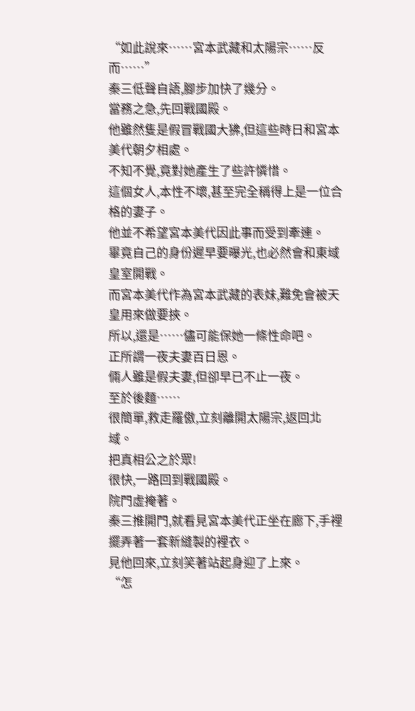“如此說來……宮本武藏和太陽宗……反而……”
秦三低聲自語,腳步加快了幾分。
當務之急,先回戰國殿。
他雖然隻是假冒戰國大狒,但這些時日和宮本美代朝夕相處。
不知不覺,竟對她產生了些許憐惜。
這個女人,本性不壞,甚至完全稱得上是一位合格的妻子。
他並不希望宮本美代因此事而受到牽連。
畢竟自己的身份遲早要曝光,也必然會和東域皇室開戰。
而宮本美代作為宮本武藏的表妹,難免會被天皇用來做要挾。
所以,還是……儘可能保她一條性命吧。
正所謂一夜夫妻百日恩。
倆人雖是假夫妻,但卻早已不止一夜。
至於後麵……
很簡單,救走羅傲,立刻離開太陽宗,返回北域。
把真相公之於眾!
很快,一路回到戰國殿。
院門虛掩著。
秦三推開門,就看見宮本美代正坐在廊下,手裡擺弄著一套新縫製的裡衣。
見他回來,立刻笑著站起身迎了上來。
“怎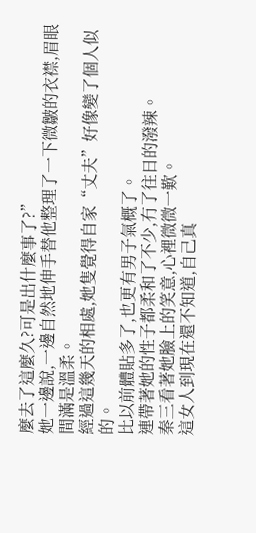麼去了這麼久?可是出什麼事了?”
她一邊說,一邊自然地伸手替他整理了一下微皺的衣襟,眉眼間滿是溫柔。
經過這幾天的相處,她隻覺得自家“丈夫”好像變了個人似的。
比以前體貼多了,也更有男子氣概了。
連帶著她的性子都柔和了不少,冇了往日的潑辣。
秦三看著她臉上的笑意,心裡微微一歎。
這女人到現在還不知道,自己真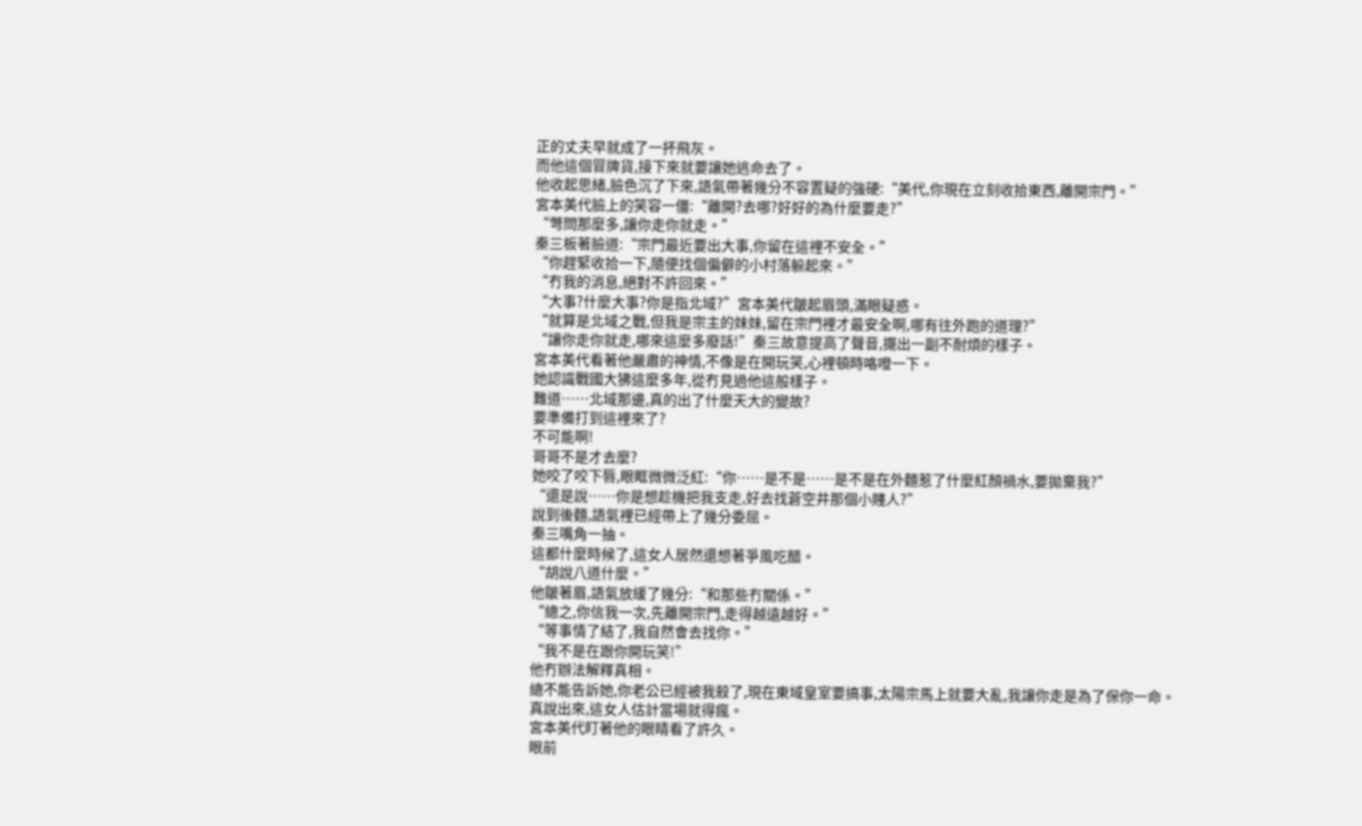正的丈夫早就成了一抔飛灰。
而他這個冒牌貨,接下來就要讓她逃命去了。
他收起思緒,臉色沉了下來,語氣帶著幾分不容置疑的強硬:“美代,你現在立刻收拾東西,離開宗門。”
宮本美代臉上的笑容一僵:“離開?去哪?好好的為什麼要走?”
“彆問那麼多,讓你走你就走。”
秦三板著臉道:“宗門最近要出大事,你留在這裡不安全。”
“你趕緊收拾一下,隨便找個偏僻的小村落躲起來。”
“冇我的消息,絕對不許回來。”
“大事?什麼大事?你是指北域?”宮本美代皺起眉頭,滿眼疑惑。
“就算是北域之戰,但我是宗主的妹妹,留在宗門裡才最安全啊,哪有往外跑的道理?”
“讓你走你就走,哪來這麼多廢話!”秦三故意提高了聲音,擺出一副不耐煩的樣子。
宮本美代看著他嚴肅的神情,不像是在開玩笑,心裡頓時咯噔一下。
她認識戰國大狒這麼多年,從冇見過他這般樣子。
難道……北域那邊,真的出了什麼天大的變故?
要準備打到這裡來了?
不可能啊!
哥哥不是才去麼?
她咬了咬下唇,眼眶微微泛紅:“你……是不是……是不是在外麵惹了什麼紅顏禍水,要拋棄我?”
“還是說……你是想趁機把我支走,好去找蒼空井那個小賤人?”
說到後麵,語氣裡已經帶上了幾分委屈。
秦三嘴角一抽。
這都什麼時候了,這女人居然還想著爭風吃醋。
“胡說八道什麼。”
他皺著眉,語氣放緩了幾分:“和那些冇關係。”
“總之,你信我一次,先離開宗門,走得越遠越好。”
“等事情了結了,我自然會去找你。”
“我不是在跟你開玩笑!”
他冇辦法解釋真相。
總不能告訴她,你老公已經被我殺了,現在東域皇室要搞事,太陽宗馬上就要大亂,我讓你走是為了保你一命。
真說出來,這女人估計當場就得瘋。
宮本美代盯著他的眼睛看了許久。
眼前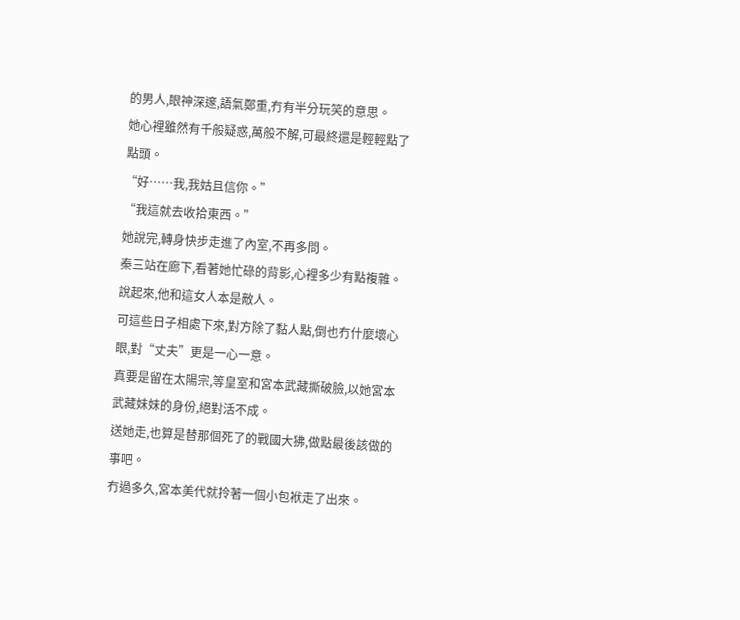的男人,眼神深邃,語氣鄭重,冇有半分玩笑的意思。
她心裡雖然有千般疑惑,萬般不解,可最終還是輕輕點了點頭。
“好……我,我姑且信你。”
“我這就去收拾東西。”
她說完,轉身快步走進了內室,不再多問。
秦三站在廊下,看著她忙碌的背影,心裡多少有點複雜。
說起來,他和這女人本是敵人。
可這些日子相處下來,對方除了黏人點,倒也冇什麼壞心眼,對“丈夫”更是一心一意。
真要是留在太陽宗,等皇室和宮本武藏撕破臉,以她宮本武藏妹妹的身份,絕對活不成。
送她走,也算是替那個死了的戰國大狒,做點最後該做的事吧。
冇過多久,宮本美代就拎著一個小包袱走了出來。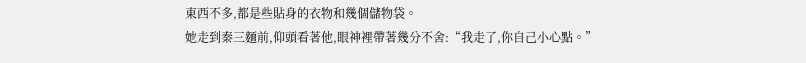東西不多,都是些貼身的衣物和幾個儲物袋。
她走到秦三麵前,仰頭看著他,眼神裡帶著幾分不舍:“我走了,你自己小心點。”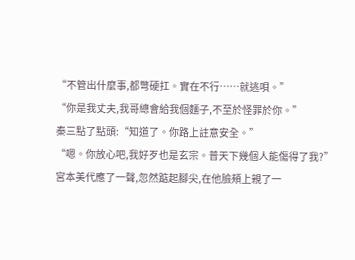“不管出什麼事,都彆硬扛。實在不行……就逃唄。”
“你是我丈夫,我哥總會給我個麵子,不至於怪罪於你。”
秦三點了點頭:“知道了。你路上註意安全。”
“嗯。你放心吧,我好歹也是玄宗。普天下幾個人能傷得了我?”宮本美代應了一聲,忽然踮起腳尖,在他臉頰上親了一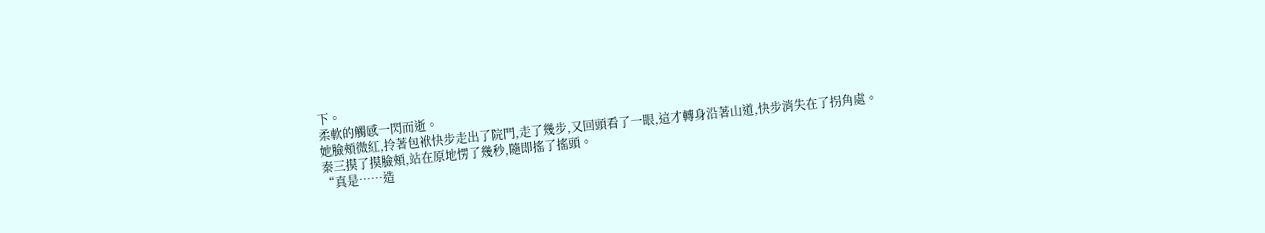下。
柔軟的觸感一閃而逝。
她臉頰微紅,拎著包袱快步走出了院門,走了幾步,又回頭看了一眼,這才轉身沿著山道,快步消失在了拐角處。
秦三摸了摸臉頰,站在原地愣了幾秒,隨即搖了搖頭。
“真是……造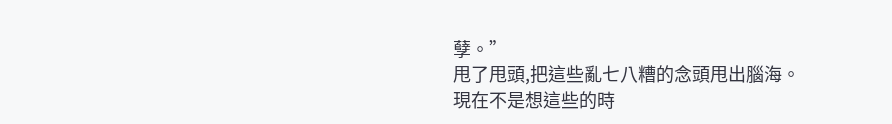孽。”
甩了甩頭,把這些亂七八糟的念頭甩出腦海。
現在不是想這些的時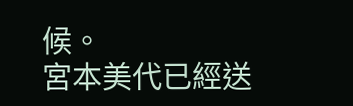候。
宮本美代已經送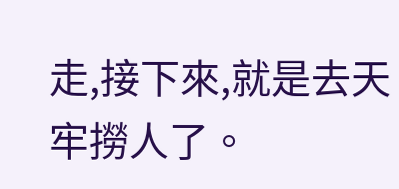走,接下來,就是去天牢撈人了。